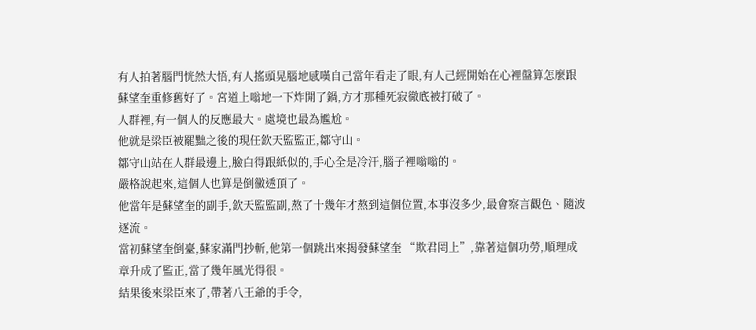有人拍著腦門恍然大悟,有人搖頭晃腦地感嘆自己當年看走了眼,有人己經開始在心裡盤算怎麼跟蘇望奎重修舊好了。宮道上嗡地一下炸開了鍋,方才那種死寂徹底被打破了。
人群裡,有一個人的反應最大。處境也最為尷尬。
他就是梁臣被罷黜之後的現任欽天監監正,鄒守山。
鄒守山站在人群最邊上,臉白得跟紙似的,手心全是冷汗,腦子裡嗡嗡的。
嚴格說起來,這個人也算是倒黴透頂了。
他當年是蘇望奎的副手,欽天監監副,熬了十幾年才熬到這個位置,本事沒多少,最會察言觀色、隨波逐流。
當初蘇望奎倒臺,蘇家滿門抄斬,他第一個跳出來揭發蘇望奎 “欺君罔上”,靠著這個功勞,順理成章升成了監正,當了幾年風光得很。
結果後來梁臣來了,帶著八王爺的手令,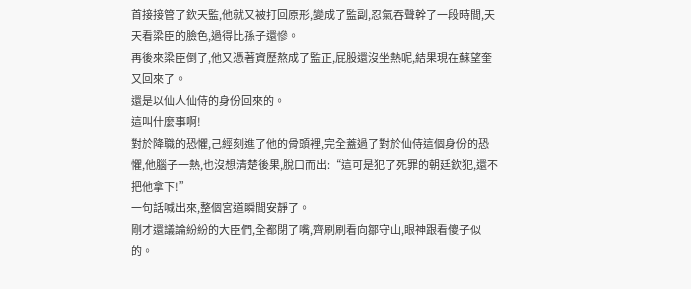首接接管了欽天監,他就又被打回原形,變成了監副,忍氣吞聲幹了一段時間,天天看梁臣的臉色,過得比孫子還慘。
再後來梁臣倒了,他又憑著資歷熬成了監正,屁股還沒坐熱呢,結果現在蘇望奎又回來了。
還是以仙人仙侍的身份回來的。
這叫什麼事啊!
對於降職的恐懼,己經刻進了他的骨頭裡,完全蓋過了對於仙侍這個身份的恐懼,他腦子一熱,也沒想清楚後果,脫口而出:“這可是犯了死罪的朝廷欽犯,還不把他拿下!”
一句話喊出來,整個宮道瞬間安靜了。
剛才還議論紛紛的大臣們,全都閉了嘴,齊刷刷看向鄒守山,眼神跟看傻子似的。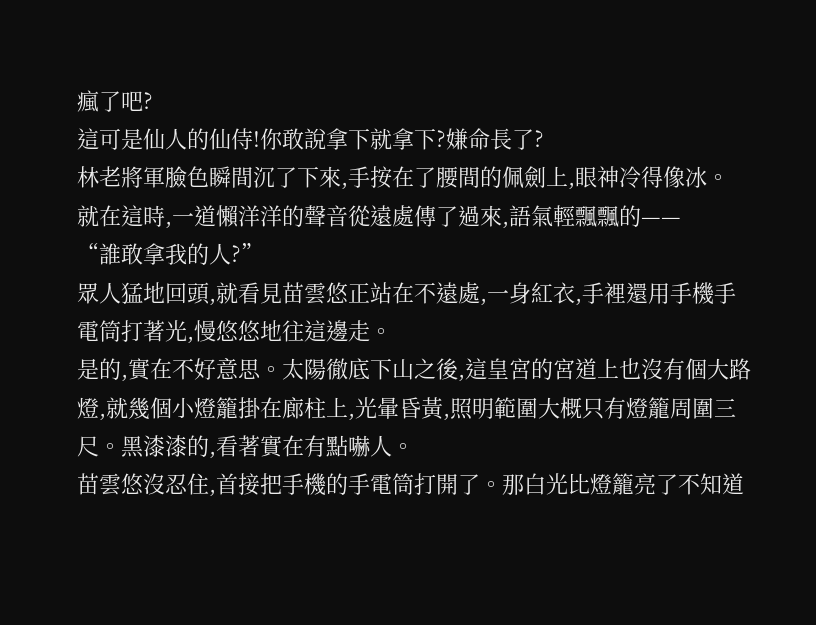瘋了吧?
這可是仙人的仙侍!你敢說拿下就拿下?嫌命長了?
林老將軍臉色瞬間沉了下來,手按在了腰間的佩劍上,眼神冷得像冰。
就在這時,一道懶洋洋的聲音從遠處傳了過來,語氣輕飄飄的——
“誰敢拿我的人?”
眾人猛地回頭,就看見苗雲悠正站在不遠處,一身紅衣,手裡還用手機手電筒打著光,慢悠悠地往這邊走。
是的,實在不好意思。太陽徹底下山之後,這皇宮的宮道上也沒有個大路燈,就幾個小燈籠掛在廊柱上,光暈昏黃,照明範圍大概只有燈籠周圍三尺。黑漆漆的,看著實在有點嚇人。
苗雲悠沒忍住,首接把手機的手電筒打開了。那白光比燈籠亮了不知道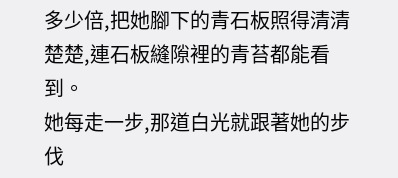多少倍,把她腳下的青石板照得清清楚楚,連石板縫隙裡的青苔都能看到。
她每走一步,那道白光就跟著她的步伐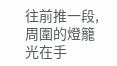往前推一段,周圍的燈籠光在手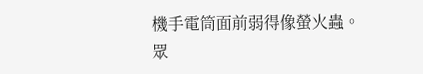機手電筒面前弱得像螢火蟲。
眾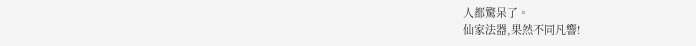人都驚呆了。
仙家法器,果然不同凡響!